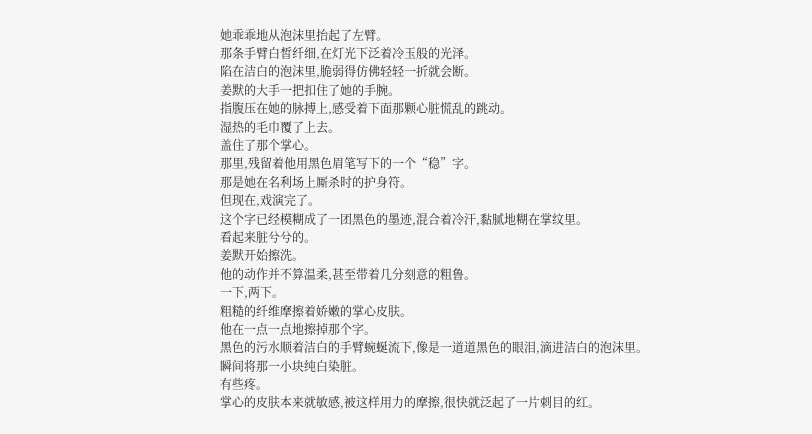她乖乖地从泡沫里抬起了左臂。
那条手臂白皙纤细,在灯光下泛着冷玉般的光泽。
陷在洁白的泡沫里,脆弱得仿佛轻轻一折就会断。
姜默的大手一把扣住了她的手腕。
指腹压在她的脉搏上,感受着下面那颗心脏慌乱的跳动。
湿热的毛巾覆了上去。
盖住了那个掌心。
那里,残留着他用黑色眉笔写下的一个“稳”字。
那是她在名利场上厮杀时的护身符。
但现在,戏演完了。
这个字已经模糊成了一团黑色的墨迹,混合着冷汗,黏腻地糊在掌纹里。
看起来脏兮兮的。
姜默开始擦洗。
他的动作并不算温柔,甚至带着几分刻意的粗鲁。
一下,两下。
粗糙的纤维摩擦着娇嫩的掌心皮肤。
他在一点一点地擦掉那个字。
黑色的污水顺着洁白的手臂蜿蜒流下,像是一道道黑色的眼泪,滴进洁白的泡沫里。
瞬间将那一小块纯白染脏。
有些疼。
掌心的皮肤本来就敏感,被这样用力的摩擦,很快就泛起了一片刺目的红。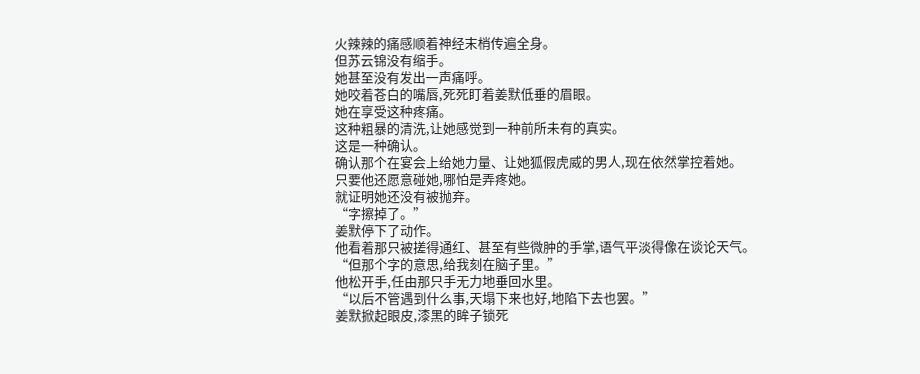火辣辣的痛感顺着神经末梢传遍全身。
但苏云锦没有缩手。
她甚至没有发出一声痛呼。
她咬着苍白的嘴唇,死死盯着姜默低垂的眉眼。
她在享受这种疼痛。
这种粗暴的清洗,让她感觉到一种前所未有的真实。
这是一种确认。
确认那个在宴会上给她力量、让她狐假虎威的男人,现在依然掌控着她。
只要他还愿意碰她,哪怕是弄疼她。
就证明她还没有被抛弃。
“字擦掉了。”
姜默停下了动作。
他看着那只被搓得通红、甚至有些微肿的手掌,语气平淡得像在谈论天气。
“但那个字的意思,给我刻在脑子里。”
他松开手,任由那只手无力地垂回水里。
“以后不管遇到什么事,天塌下来也好,地陷下去也罢。”
姜默掀起眼皮,漆黑的眸子锁死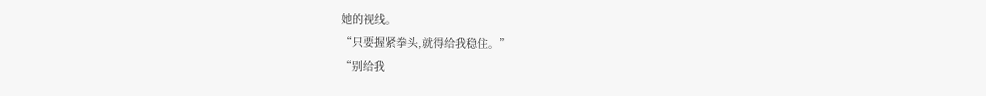她的视线。
“只要握紧拳头,就得给我稳住。”
“别给我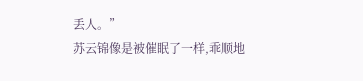丢人。”
苏云锦像是被催眠了一样,乖顺地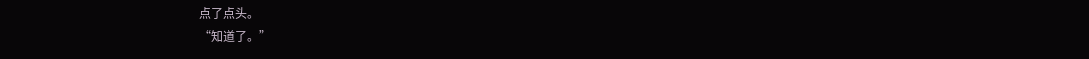点了点头。
“知道了。”